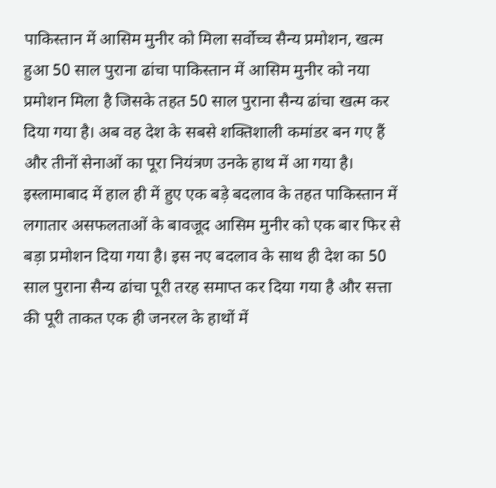पाकिस्तान में आसिम मुनीर को मिला सर्वोच्च सैन्य प्रमोशन, खत्म हुआ 50 साल पुराना ढांचा पाकिस्तान में आसिम मुनीर को नया प्रमोशन मिला है जिसके तहत 50 साल पुराना सैन्य ढांचा खत्म कर दिया गया है। अब वह देश के सबसे शक्तिशाली कमांडर बन गए हैं और तीनों सेनाओं का पूरा नियंत्रण उनके हाथ में आ गया है। इस्लामाबाद में हाल ही में हुए एक बड़े बदलाव के तहत पाकिस्तान में लगातार असफलताओं के बावजूद आसिम मुनीर को एक बार फिर से बड़ा प्रमोशन दिया गया है। इस नए बदलाव के साथ ही देश का 50 साल पुराना सैन्य ढांचा पूरी तरह समाप्त कर दिया गया है और सत्ता की पूरी ताकत एक ही जनरल के हाथों में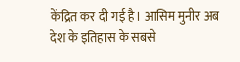केंद्रित कर दी गई है। आसिम मुनीर अब देश के इतिहास के सबसे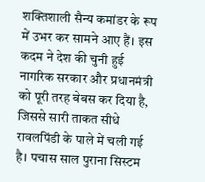शक्तिशाली सैन्य कमांडर के रूप में उभर कर सामने आए हैं। इस कदम ने देश की चुनी हुई नागरिक सरकार और प्रधानमंत्री को पूरी तरह बेबस कर दिया है, जिससे सारी ताकत सीधे रावलपिंडी के पाले में चली गई है। पचास साल पुराना सिस्टम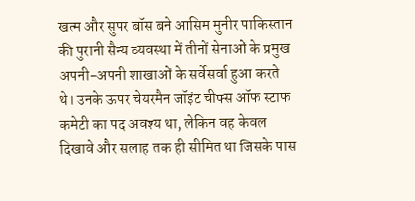खत्म और सुपर बॉस बने आसिम मुनीर पाकिस्तान की पुरानी सैन्य व्यवस्था में तीनों सेनाओं के प्रमुख अपनी-अपनी शाखाओं के सर्वेसर्वा हुआ करते थे। उनके ऊपर चेयरमैन जॉइंट चीफ्स ऑफ स्टाफ कमेटी का पद अवश्य था, लेकिन वह केवल दिखावे और सलाह तक ही सीमित था जिसके पास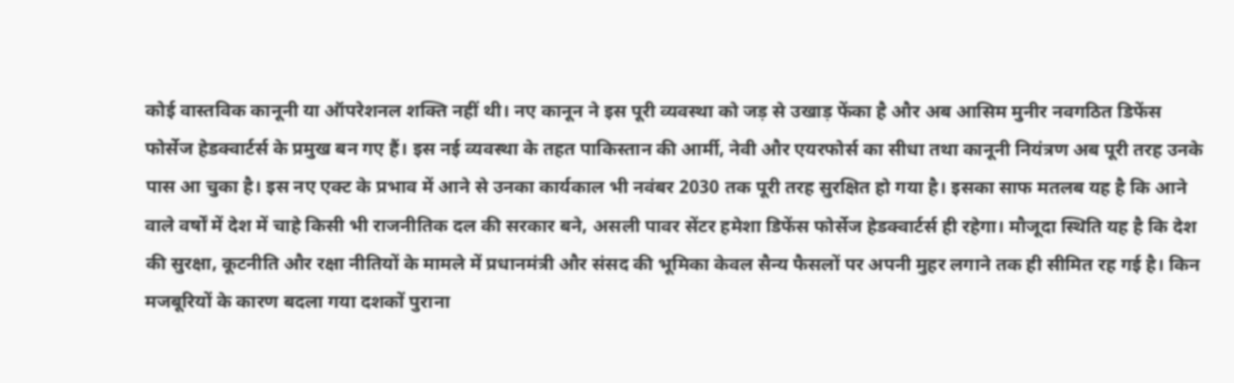कोई वास्तविक कानूनी या ऑपरेशनल शक्ति नहीं थी। नए कानून ने इस पूरी व्यवस्था को जड़ से उखाड़ फेंका है और अब आसिम मुनीर नवगठित डिफेंस फोर्सेज हेडक्वार्टर्स के प्रमुख बन गए हैं। इस नई व्यवस्था के तहत पाकिस्तान की आर्मी, नेवी और एयरफोर्स का सीधा तथा कानूनी नियंत्रण अब पूरी तरह उनके पास आ चुका है। इस नए एक्ट के प्रभाव में आने से उनका कार्यकाल भी नवंबर 2030 तक पूरी तरह सुरक्षित हो गया है। इसका साफ मतलब यह है कि आने वाले वर्षों में देश में चाहे किसी भी राजनीतिक दल की सरकार बने, असली पावर सेंटर हमेशा डिफेंस फोर्सेज हेडक्वार्टर्स ही रहेगा। मौजूदा स्थिति यह है कि देश की सुरक्षा, कूटनीति और रक्षा नीतियों के मामले में प्रधानमंत्री और संसद की भूमिका केवल सैन्य फैसलों पर अपनी मुहर लगाने तक ही सीमित रह गई है। किन मजबूरियों के कारण बदला गया दशकों पुराना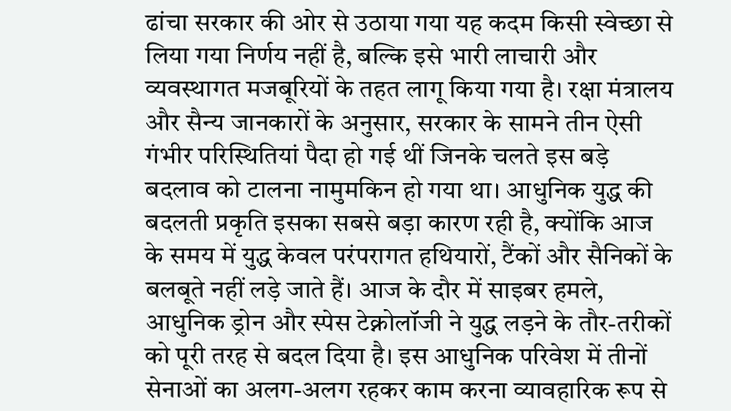ढांचा सरकार की ओर से उठाया गया यह कदम किसी स्वेच्छा से लिया गया निर्णय नहीं है, बल्कि इसे भारी लाचारी और व्यवस्थागत मजबूरियों के तहत लागू किया गया है। रक्षा मंत्रालय और सैन्य जानकारों के अनुसार, सरकार के सामने तीन ऐसी गंभीर परिस्थितियां पैदा हो गई थीं जिनके चलते इस बड़े बदलाव को टालना नामुमकिन हो गया था। आधुनिक युद्ध की बदलती प्रकृति इसका सबसे बड़ा कारण रही है, क्योंकि आज के समय में युद्ध केवल परंपरागत हथियारों, टैंकों और सैनिकों के बलबूते नहीं लड़े जाते हैं। आज के दौर में साइबर हमले, आधुनिक ड्रोन और स्पेस टेक्नोलॉजी ने युद्ध लड़ने के तौर-तरीकों को पूरी तरह से बदल दिया है। इस आधुनिक परिवेश में तीनों सेनाओं का अलग-अलग रहकर काम करना व्यावहारिक रूप से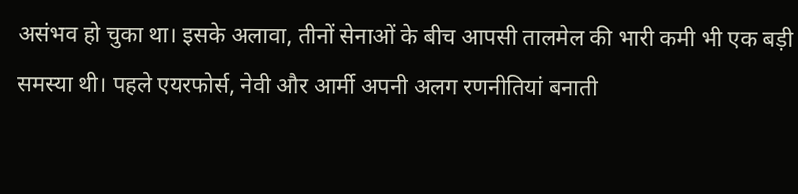असंभव हो चुका था। इसके अलावा, तीनों सेनाओं के बीच आपसी तालमेल की भारी कमी भी एक बड़ी समस्या थी। पहले एयरफोर्स, नेवी और आर्मी अपनी अलग रणनीतियां बनाती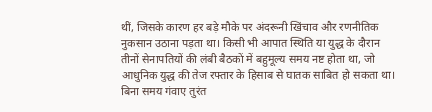थीं, जिसके कारण हर बड़े मौके पर अंदरूनी खिंचाव और रणनीतिक नुकसान उठाना पड़ता था। किसी भी आपात स्थिति या युद्ध के दौरान तीनों सेनापतियों की लंबी बैठकों में बहुमूल्य समय नष्ट होता था, जो आधुनिक युद्ध की तेज रफ्तार के हिसाब से घातक साबित हो सकता था। बिना समय गंवाए तुरंत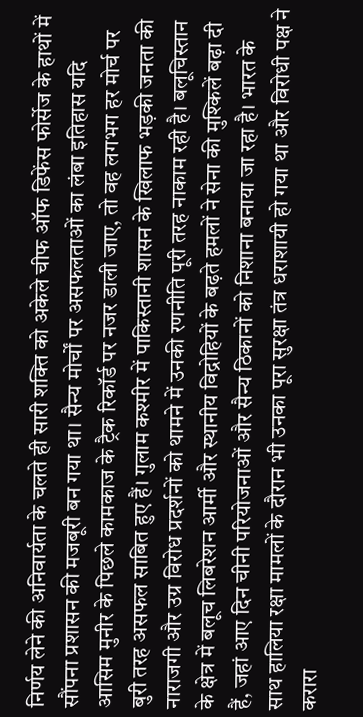निर्णय लेने की अनिवार्यता के चलते ही सारी शक्ति को अकेले चीफ ऑफ डिफेंस फोर्सेज के हाथों में सौंपना प्रशासन की मजबूरी बन गया था। सैन्य मोर्चों पर असफलताओं का लंबा इतिहास यदि आसिम मुनीर के पिछले कामकाज के ट्रैक रिकॉर्ड पर नजर डाली जाए, तो वह लगभग हर मोर्च पर बुरी तरह असफल साबित हुए हैं। गुलाम कश्मीर में पाकिस्तानी शासन के खिलाफ भड़की जनता की नाराजगी और उग्र विरोध प्रदर्शनों को थामने में उनकी रणनीति पूरी तरह नाकाम रही है। बलूचिस्तान के क्षेत्र में बलूच लिबरेशन आर्मी और स्थानीय विद्रोहियों के बढ़ते हमलों ने सेना की मुश्किलें बढ़ा दी हैं, जहां आए दिन चीनी परियोजनाओं और सैन्य ठिकानों को निशाना बनाया जा रहा है। भारत के साथ हालिया रक्षा मामलों के दौरान भी उनका पूरा सुरक्षा तंत्र धराशायी हो गया था और विरोधी पक्ष ने करारा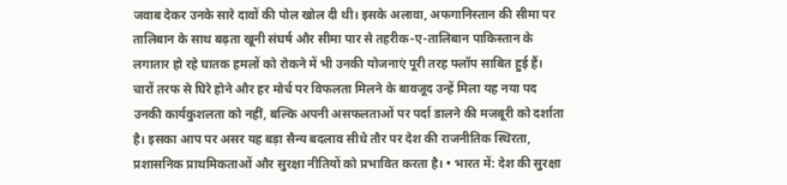जवाब देकर उनके सारे दावों की पोल खोल दी थी। इसके अलावा, अफगानिस्तान की सीमा पर तालिबान के साथ बढ़ता खूनी संघर्ष और सीमा पार से तहरीक-ए-तालिबान पाकिस्तान के लगातार हो रहे घातक हमलों को रोकने में भी उनकी योजनाएं पूरी तरह फ्लॉप साबित हुई हैं। चारों तरफ से घिरे होने और हर मोर्च पर विफलता मिलने के बावजूद उन्हें मिला यह नया पद उनकी कार्यकुशलता को नहीं, बल्कि अपनी असफलताओं पर पर्दा डालने की मजबूरी को दर्शाता है। इसका आप पर असर यह बड़ा सैन्य बदलाव सीधे तौर पर देश की राजनीतिक स्थिरता, प्रशासनिक प्राथमिकताओं और सुरक्षा नीतियों को प्रभावित करता है। • भारत में: देश की सुरक्षा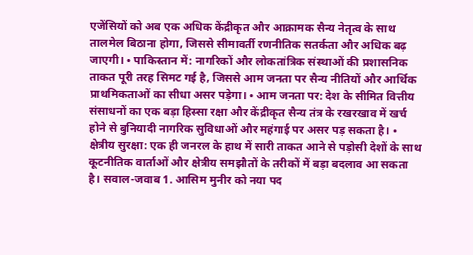एजेंसियों को अब एक अधिक केंद्रीकृत और आक्रामक सैन्य नेतृत्व के साथ तालमेल बिठाना होगा, जिससे सीमावर्ती रणनीतिक सतर्कता और अधिक बढ़ जाएगी। • पाकिस्तान में: नागरिकों और लोकतांत्रिक संस्थाओं की प्रशासनिक ताकत पूरी तरह सिमट गई है, जिससे आम जनता पर सैन्य नीतियों और आर्थिक प्राथमिकताओं का सीधा असर पड़ेगा। • आम जनता पर: देश के सीमित वित्तीय संसाधनों का एक बड़ा हिस्सा रक्षा और केंद्रीकृत सैन्य तंत्र के रखरखाव में खर्च होने से बुनियादी नागरिक सुविधाओं और महंगाई पर असर पड़ सकता है। • क्षेत्रीय सुरक्षा: एक ही जनरल के हाथ में सारी ताकत आने से पड़ोसी देशों के साथ कूटनीतिक वार्ताओं और क्षेत्रीय समझौतों के तरीकों में बड़ा बदलाव आ सकता है। सवाल-जवाब 1. आसिम मुनीर को नया पद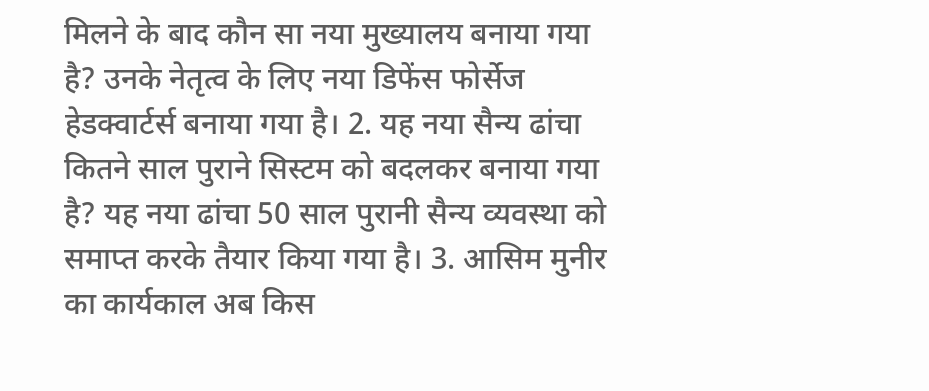मिलने के बाद कौन सा नया मुख्यालय बनाया गया है? उनके नेतृत्व के लिए नया डिफेंस फोर्सेज हेडक्वार्टर्स बनाया गया है। 2. यह नया सैन्य ढांचा कितने साल पुराने सिस्टम को बदलकर बनाया गया है? यह नया ढांचा 50 साल पुरानी सैन्य व्यवस्था को समाप्त करके तैयार किया गया है। 3. आसिम मुनीर का कार्यकाल अब किस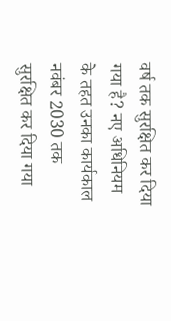वर्ष तक सुरक्षित कर दिया गया है? नए अधिनियम के तहत उनका कार्यकाल नवंबर 2030 तक सुरक्षित कर दिया गया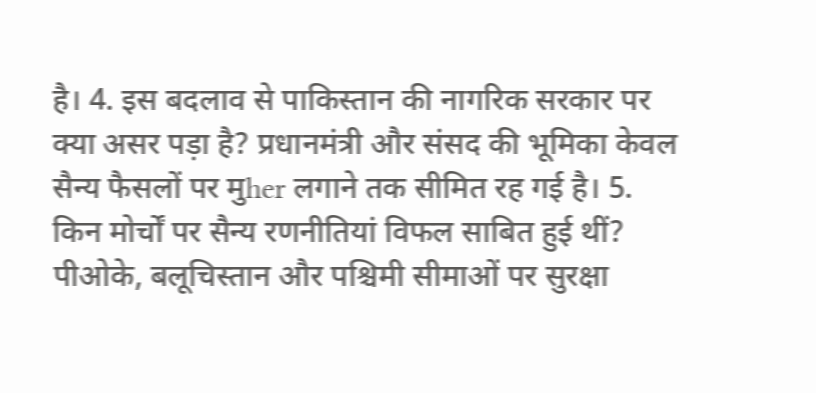है। 4. इस बदलाव से पाकिस्तान की नागरिक सरकार पर क्या असर पड़ा है? प्रधानमंत्री और संसद की भूमिका केवल सैन्य फैसलों पर मुher लगाने तक सीमित रह गई है। 5. किन मोर्चों पर सैन्य रणनीतियां विफल साबित हुई थीं? पीओके, बलूचिस्तान और पश्चिमी सीमाओं पर सुरक्षा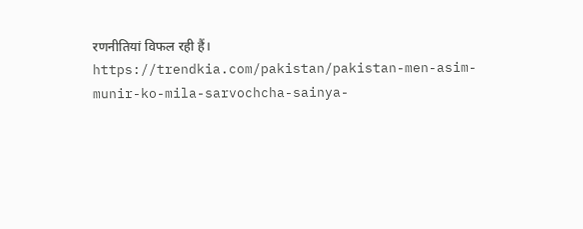रणनीतियां विफल रही हैं। https://trendkia.com/pakistan/pakistan-men-asim-munir-ko-mila-sarvochcha-sainya-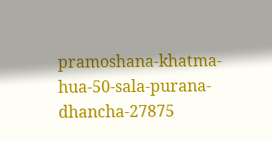pramoshana-khatma-hua-50-sala-purana-dhancha-27875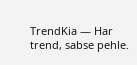TrendKia — Har trend, sabse pehle.